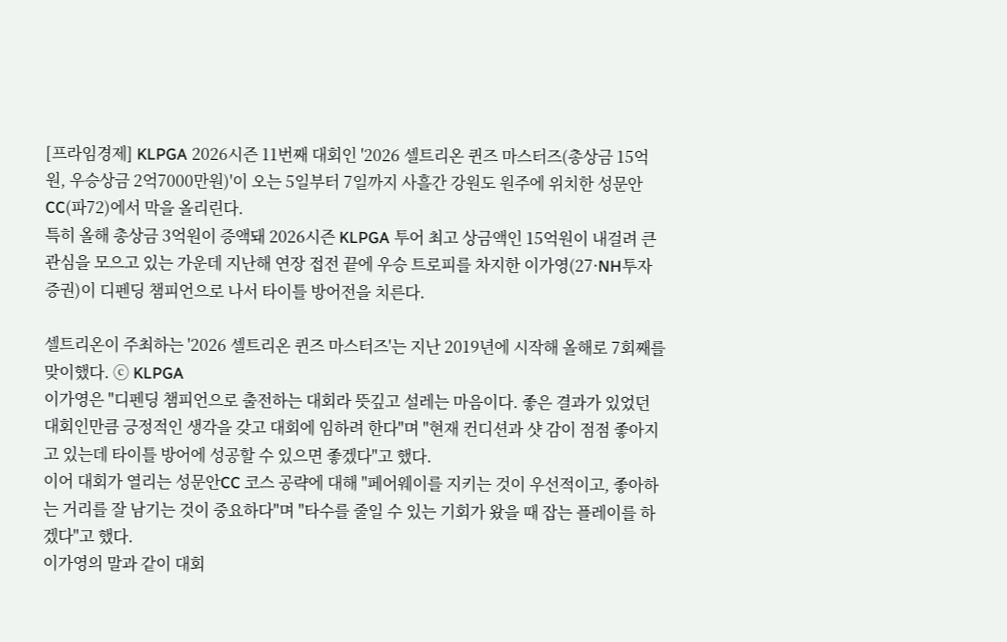[프라임경제] KLPGA 2026시즌 11번째 대회인 '2026 셀트리온 퀸즈 마스터즈(총상금 15억원, 우승상금 2억7000만원)'이 오는 5일부터 7일까지 사흘간 강원도 원주에 위치한 성문안CC(파72)에서 막을 올리린다.
특히 올해 총상금 3억원이 증액돼 2026시즌 KLPGA 투어 최고 상금액인 15억원이 내걸려 큰 관심을 모으고 있는 가운데 지난해 연장 접전 끝에 우승 트로피를 차지한 이가영(27·NH투자증권)이 디펜딩 챔피언으로 나서 타이틀 방어전을 치른다.

셀트리온이 주최하는 '2026 셀트리온 퀸즈 마스터즈'는 지난 2019년에 시작해 올해로 7회째를 맞이했다. ⓒ KLPGA
이가영은 "디펜딩 챔피언으로 출전하는 대회라 뜻깊고 설레는 마음이다. 좋은 결과가 있었던 대회인만큼 긍정적인 생각을 갖고 대회에 임하려 한다"며 "현재 컨디션과 샷 감이 점점 좋아지고 있는데 타이틀 방어에 성공할 수 있으면 좋겠다"고 했다.
이어 대회가 열리는 성문안CC 코스 공략에 대해 "페어웨이를 지키는 것이 우선적이고, 좋아하는 거리를 잘 남기는 것이 중요하다"며 "타수를 줄일 수 있는 기회가 왔을 때 잡는 플레이를 하겠다"고 했다.
이가영의 말과 같이 대회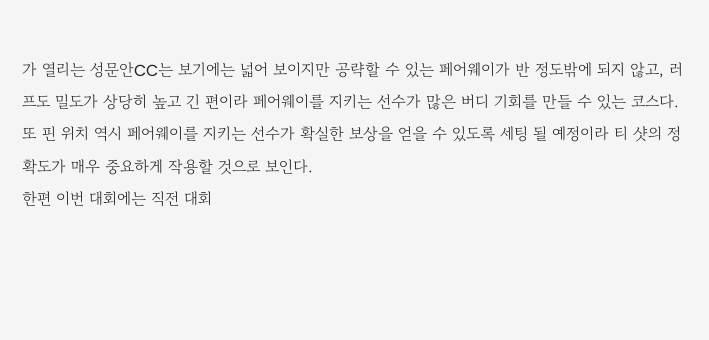가 열리는 성문안CC는 보기에는 넓어 보이지만 공략할 수 있는 페어웨이가 반 정도밖에 되지 않고, 러프도 밀도가 상당히 높고 긴 편이라 페어웨이를 지키는 선수가 많은 버디 기회를 만들 수 있는 코스다.
또 핀 위치 역시 페어웨이를 지키는 선수가 확실한 보상을 얻을 수 있도록 세팅 될 예정이라 티 샷의 정확도가 매우 중요하게 작용할 것으로 보인다.
한편 이번 대회에는 직전 대회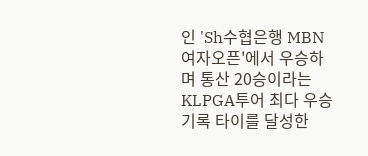인 'Sh수협은행 MBN 여자오픈'에서 우승하며 통산 20승이라는 KLPGA투어 최다 우승 기록 타이를 달성한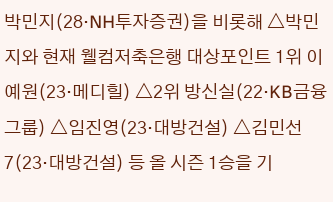박민지(28·NH투자증권)을 비롯해 △박민지와 현재 웰컴저축은행 대상포인트 1위 이예원(23·메디힐) △2위 방신실(22·KB금융그룹) △임진영(23·대방건설) △김민선7(23·대방건설) 등 올 시즌 1승을 기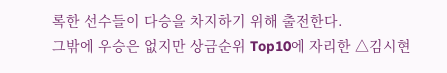록한 선수들이 다승을 차지하기 위해 출전한다.
그밖에 우승은 없지만 상금순위 Top10에 자리한 △김시현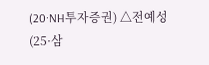(20·NH투자증권) △전예성(25·삼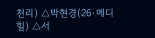천리) △박현경(26·메디힐) △서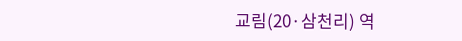교림(20·삼천리) 역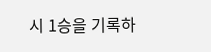시 1승을 기록하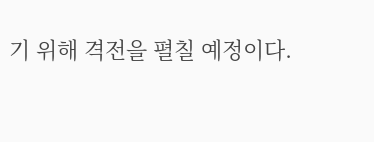기 위해 격전을 펼칠 예정이다.